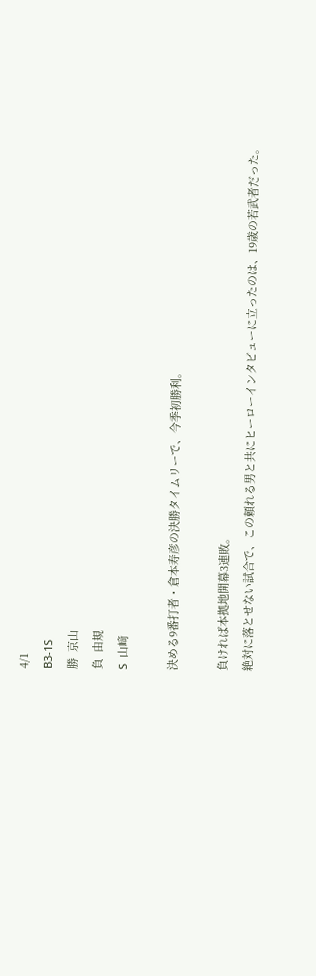4/1
B3-1S
勝  京山
負  由規
S  山﨑

決める9番打者・倉本寿彦の決勝タイムリーで、今季初勝利。

負ければ本拠地開幕3連敗。
絶対に落とせない試合で、この頼れる男と共にヒーローインタビューに立ったのは、19歳の若武者だった。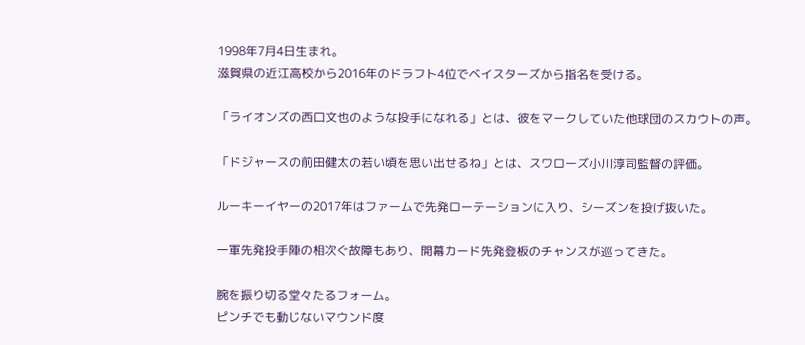1998年7月4日生まれ。
滋賀県の近江高校から2016年のドラフト4位でベイスターズから指名を受ける。

「ライオンズの西口文也のような投手になれる」とは、彼をマークしていた他球団のスカウトの声。

「ドジャースの前田健太の若い頃を思い出せるね」とは、スワローズ小川淳司監督の評価。

ルーキーイヤーの2017年はファームで先発ローテーションに入り、シーズンを投げ抜いた。

一軍先発投手陣の相次ぐ故障もあり、開幕カード先発登板のチャンスが巡ってきた。

腕を振り切る堂々たるフォーム。
ピンチでも動じないマウンド度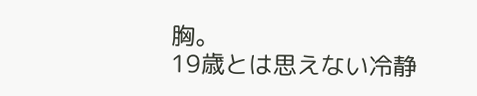胸。
19歳とは思えない冷静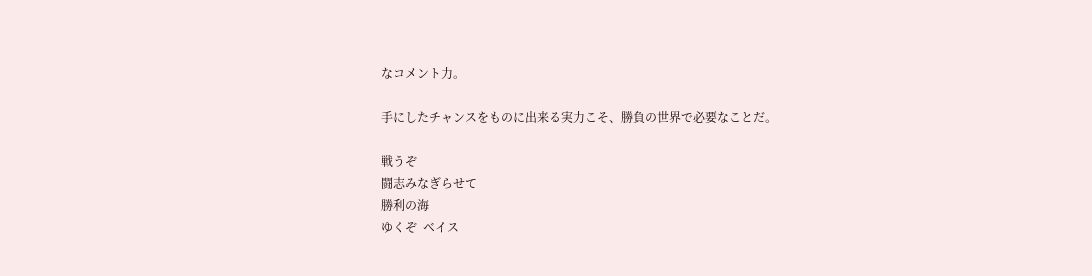なコメント力。

手にしたチャンスをものに出来る実力こそ、勝負の世界で必要なことだ。

戦うぞ
闘志みなぎらせて
勝利の海
ゆくぞ  ベイス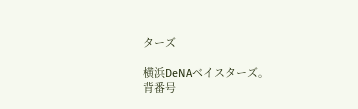ターズ

横浜DeNAベイスターズ。
背番号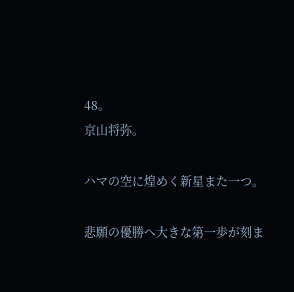48。
京山将弥。

ハマの空に煌めく新星また一つ。

悲願の優勝へ大きな第一歩が刻ま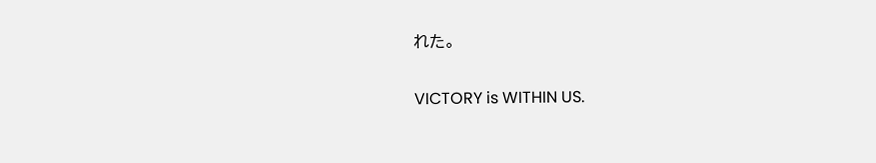れた。

VICTORY is WITHIN US.